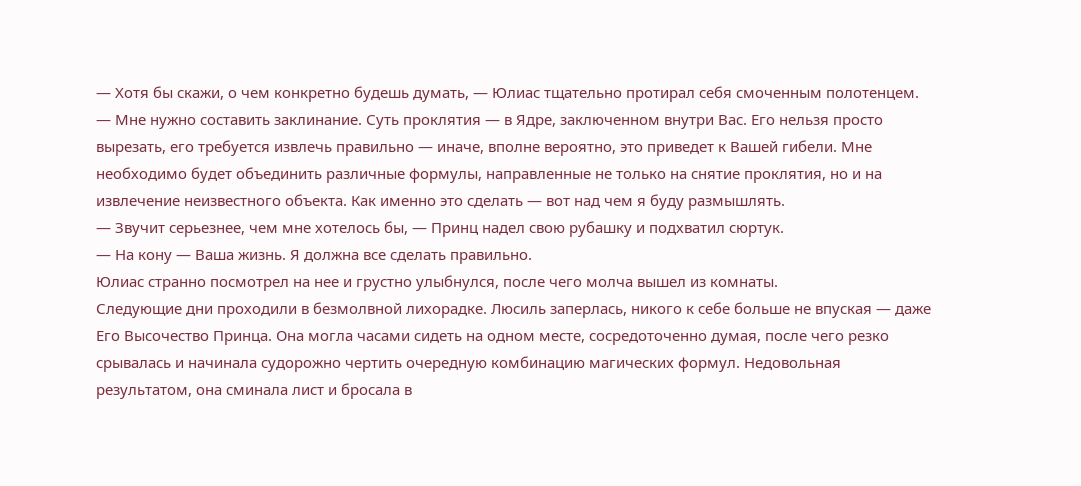— Хотя бы скажи, о чем конкретно будешь думать, — Юлиас тщательно протирал себя смоченным полотенцем.
— Мне нужно составить заклинание. Суть проклятия — в Ядре, заключенном внутри Вас. Его нельзя просто вырезать, его требуется извлечь правильно — иначе, вполне вероятно, это приведет к Вашей гибели. Мне необходимо будет объединить различные формулы, направленные не только на снятие проклятия, но и на извлечение неизвестного объекта. Как именно это сделать — вот над чем я буду размышлять.
— Звучит серьезнее, чем мне хотелось бы, — Принц надел свою рубашку и подхватил сюртук.
— На кону — Ваша жизнь. Я должна все сделать правильно.
Юлиас странно посмотрел на нее и грустно улыбнулся, после чего молча вышел из комнаты.
Следующие дни проходили в безмолвной лихорадке. Люсиль заперлась, никого к себе больше не впуская — даже Его Высочество Принца. Она могла часами сидеть на одном месте, сосредоточенно думая, после чего резко срывалась и начинала судорожно чертить очередную комбинацию магических формул. Недовольная результатом, она сминала лист и бросала в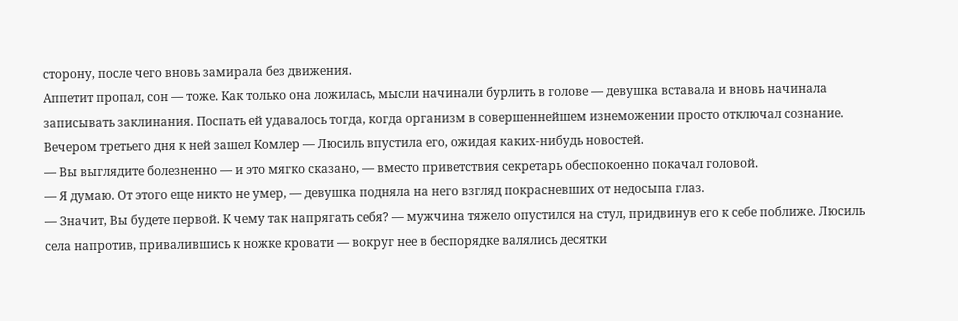сторону, после чего вновь замирала без движения.
Аппетит пропал, сон — тоже. Как только она ложилась, мысли начинали бурлить в голове — девушка вставала и вновь начинала записывать заклинания. Поспать ей удавалось тогда, когда организм в совершеннейшем изнеможении просто отключал сознание.
Вечером третьего дня к ней зашел Комлер — Люсиль впустила его, ожидая каких-нибудь новостей.
— Вы выглядите болезненно — и это мягко сказано, — вместо приветствия секретарь обеспокоенно покачал головой.
— Я думаю. От этого еще никто не умер, — девушка подняла на него взгляд покрасневших от недосыпа глаз.
— Значит, Вы будете первой. К чему так напрягать себя? — мужчина тяжело опустился на стул, придвинув его к себе поближе. Люсиль села напротив, привалившись к ножке кровати — вокруг нее в беспорядке валялись десятки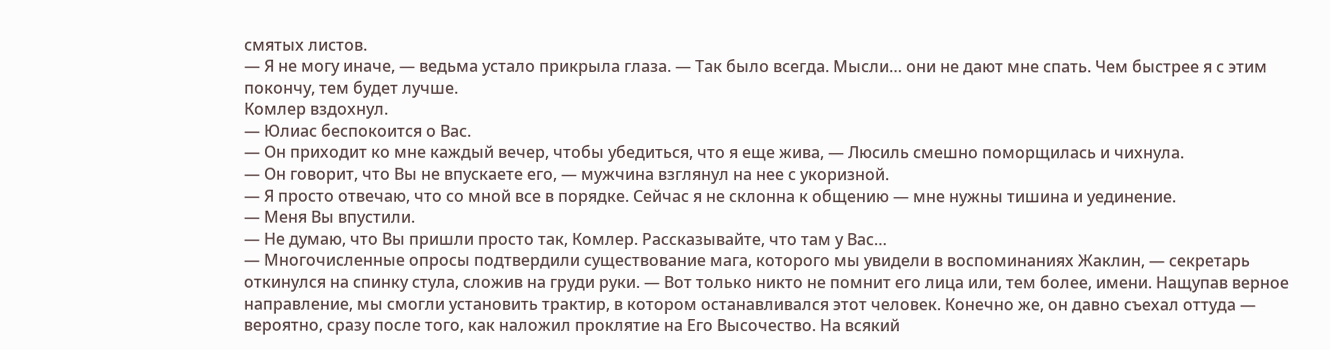смятых листов.
— Я не могу иначе, — ведьма устало прикрыла глаза. — Так было всегда. Мысли… они не дают мне спать. Чем быстрее я с этим покончу, тем будет лучше.
Комлер вздохнул.
— Юлиас беспокоится о Вас.
— Он приходит ко мне каждый вечер, чтобы убедиться, что я еще жива, — Люсиль смешно поморщилась и чихнула.
— Он говорит, что Вы не впускаете его, — мужчина взглянул на нее с укоризной.
— Я просто отвечаю, что со мной все в порядке. Сейчас я не склонна к общению — мне нужны тишина и уединение.
— Меня Вы впустили.
— Не думаю, что Вы пришли просто так, Комлер. Рассказывайте, что там у Вас…
— Многочисленные опросы подтвердили существование мага, которого мы увидели в воспоминаниях Жаклин, — секретарь откинулся на спинку стула, сложив на груди руки. — Вот только никто не помнит его лица или, тем более, имени. Нащупав верное направление, мы смогли установить трактир, в котором останавливался этот человек. Конечно же, он давно съехал оттуда — вероятно, сразу после того, как наложил проклятие на Его Высочество. На всякий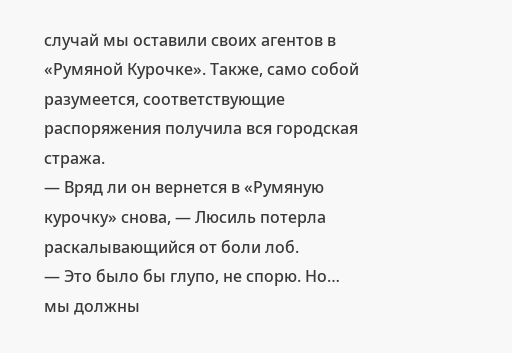случай мы оставили своих агентов в «Румяной Курочке». Также, само собой разумеется, соответствующие распоряжения получила вся городская стража.
— Вряд ли он вернется в «Румяную курочку» снова, — Люсиль потерла раскалывающийся от боли лоб.
— Это было бы глупо, не спорю. Но… мы должны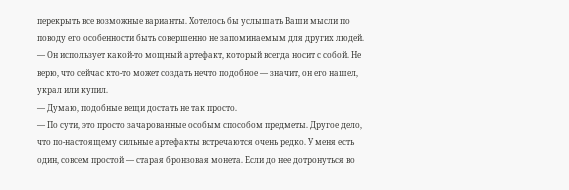перекрыть все возможные варианты. Хотелось бы услышать Ваши мысли по поводу его особенности быть совершенно не запоминаемым для других людей.
— Он использует какой-то мощный артефакт, который всегда носит с собой. Не верю, что сейчас кто-то может создать нечто подобное — значит, он его нашел, украл или купил.
— Думаю, подобные вещи достать не так просто.
— По сути, это просто зачарованные особым способом предметы. Другое дело, что по-настоящему сильные артефакты встречаются очень редко. У меня есть один, совсем простой — старая бронзовая монета. Если до нее дотронуться во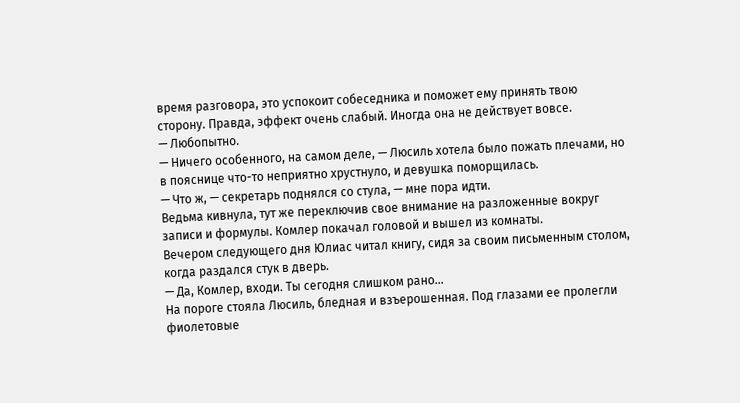время разговора, это успокоит собеседника и поможет ему принять твою сторону. Правда, эффект очень слабый. Иногда она не действует вовсе.
— Любопытно.
— Ничего особенного, на самом деле, — Люсиль хотела было пожать плечами, но в пояснице что-то неприятно хрустнуло, и девушка поморщилась.
— Что ж, — секретарь поднялся со стула, — мне пора идти.
Ведьма кивнула, тут же переключив свое внимание на разложенные вокруг записи и формулы. Комлер покачал головой и вышел из комнаты.
Вечером следующего дня Юлиас читал книгу, сидя за своим письменным столом, когда раздался стук в дверь.
— Да, Комлер, входи. Ты сегодня слишком рано…
На пороге стояла Люсиль, бледная и взъерошенная. Под глазами ее пролегли фиолетовые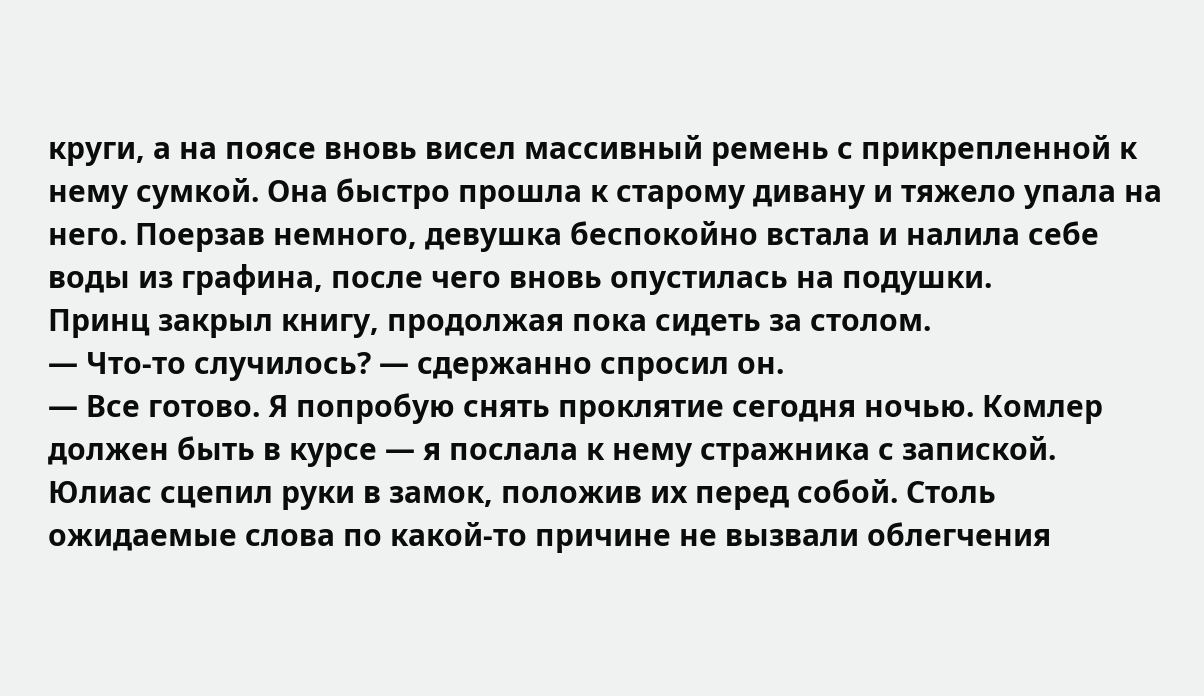круги, а на поясе вновь висел массивный ремень с прикрепленной к нему сумкой. Она быстро прошла к старому дивану и тяжело упала на него. Поерзав немного, девушка беспокойно встала и налила себе воды из графина, после чего вновь опустилась на подушки.
Принц закрыл книгу, продолжая пока сидеть за столом.
— Что-то случилось? — сдержанно спросил он.
— Все готово. Я попробую снять проклятие сегодня ночью. Комлер должен быть в курсе — я послала к нему стражника с запиской.
Юлиас сцепил руки в замок, положив их перед собой. Столь ожидаемые слова по какой-то причине не вызвали облегчения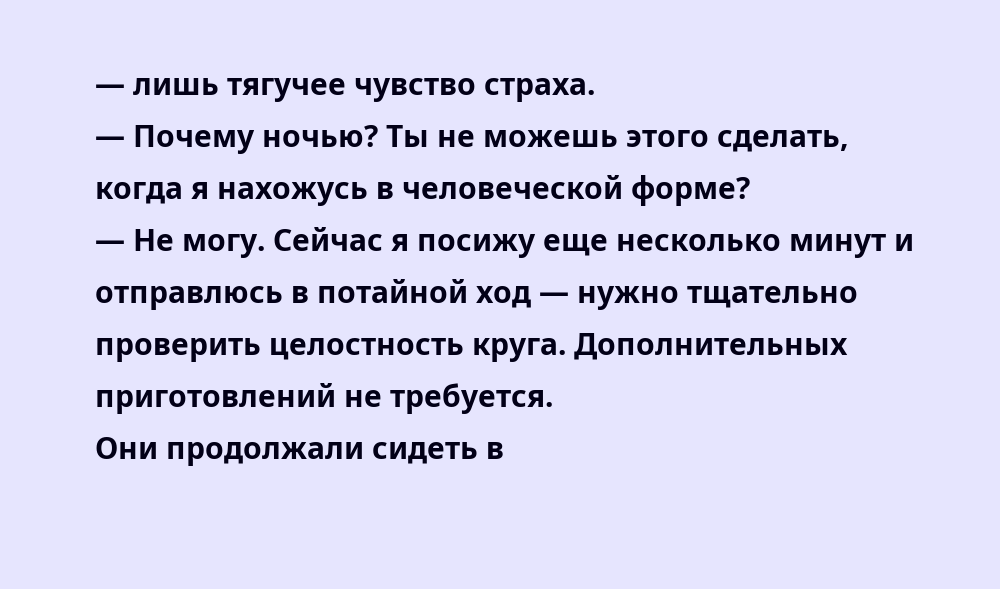— лишь тягучее чувство страха.
— Почему ночью? Ты не можешь этого сделать, когда я нахожусь в человеческой форме?
— Не могу. Сейчас я посижу еще несколько минут и отправлюсь в потайной ход — нужно тщательно проверить целостность круга. Дополнительных приготовлений не требуется.
Они продолжали сидеть в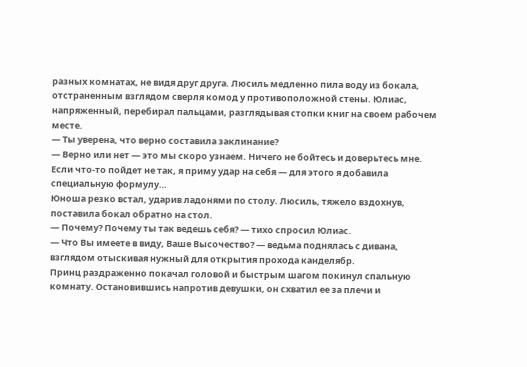разных комнатах, не видя друг друга. Люсиль медленно пила воду из бокала, отстраненным взглядом сверля комод у противоположной стены. Юлиас, напряженный, перебирал пальцами, разглядывая стопки книг на своем рабочем месте.
— Ты уверена, что верно составила заклинание?
— Верно или нет — это мы скоро узнаем. Ничего не бойтесь и доверьтесь мне. Если что-то пойдет не так, я приму удар на себя — для этого я добавила специальную формулу…
Юноша резко встал, ударив ладонями по столу. Люсиль, тяжело вздохнув, поставила бокал обратно на стол.
— Почему? Почему ты так ведешь себя? — тихо спросил Юлиас.
— Что Вы имеете в виду, Ваше Высочество? — ведьма поднялась с дивана, взглядом отыскивая нужный для открытия прохода канделябр.
Принц раздраженно покачал головой и быстрым шагом покинул спальную комнату. Остановившись напротив девушки, он схватил ее за плечи и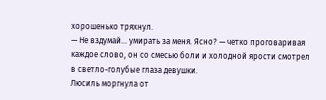хорошенько тряхнул.
— Не вздумай… умирать за меня. Ясно? — четко проговаривая каждое слово, он со смесью боли и холодной ярости смотрел в светло-голубые глаза девушки.
Люсиль моргнула от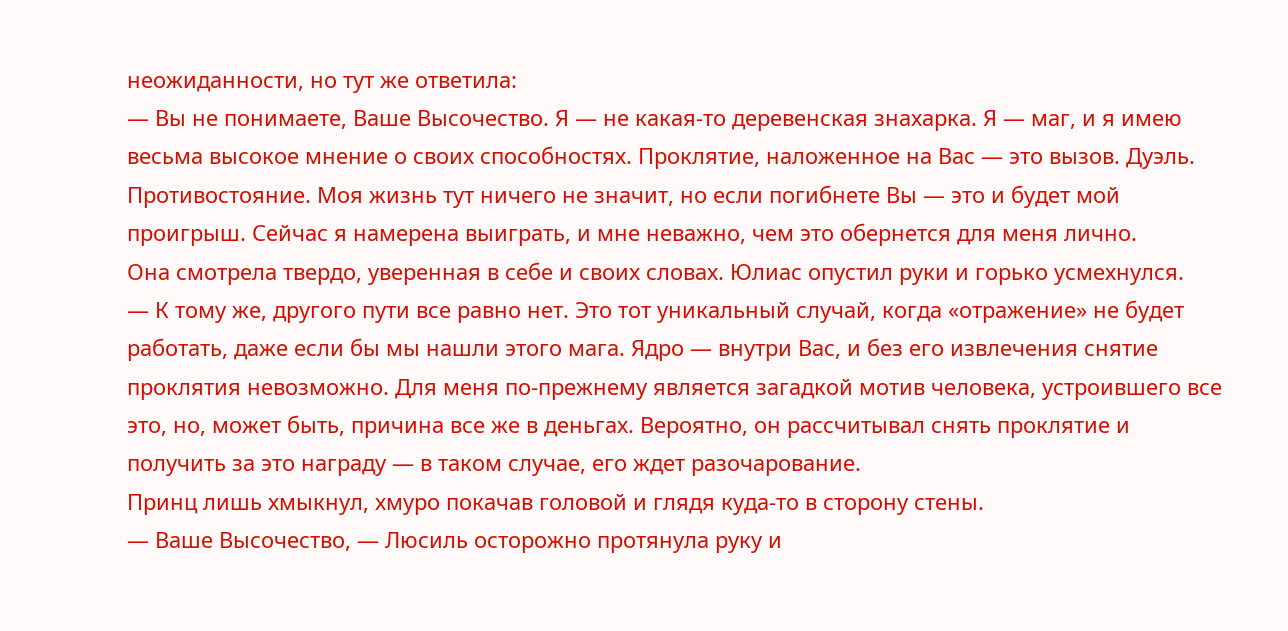неожиданности, но тут же ответила:
— Вы не понимаете, Ваше Высочество. Я — не какая-то деревенская знахарка. Я — маг, и я имею весьма высокое мнение о своих способностях. Проклятие, наложенное на Вас — это вызов. Дуэль. Противостояние. Моя жизнь тут ничего не значит, но если погибнете Вы — это и будет мой проигрыш. Сейчас я намерена выиграть, и мне неважно, чем это обернется для меня лично.
Она смотрела твердо, уверенная в себе и своих словах. Юлиас опустил руки и горько усмехнулся.
— К тому же, другого пути все равно нет. Это тот уникальный случай, когда «отражение» не будет работать, даже если бы мы нашли этого мага. Ядро — внутри Вас, и без его извлечения снятие проклятия невозможно. Для меня по-прежнему является загадкой мотив человека, устроившего все это, но, может быть, причина все же в деньгах. Вероятно, он рассчитывал снять проклятие и получить за это награду — в таком случае, его ждет разочарование.
Принц лишь хмыкнул, хмуро покачав головой и глядя куда-то в сторону стены.
— Ваше Высочество, — Люсиль осторожно протянула руку и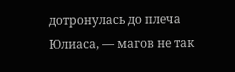дотронулась до плеча Юлиаса, — магов не так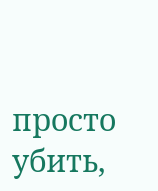просто убить,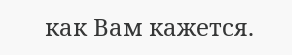как Вам кажется.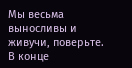Мы весьма выносливы и живучи, поверьте. В конце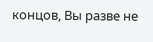концов, Вы разве не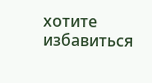хотите избавиться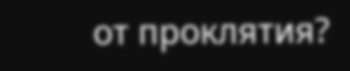от проклятия?